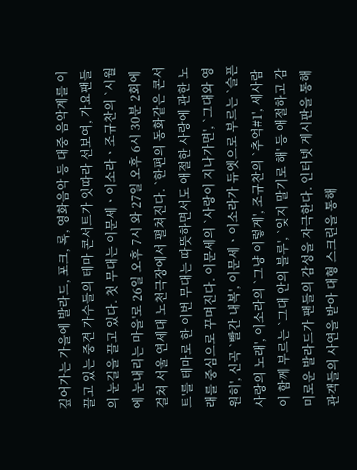깊어가는 가을에 발라드, 포크, 록, 영화음악 등 대중 음악계를 이끌고 있는 중견 가수들의 테마 콘서트가 잇따라 선보여, 가요팬들의 눈길을 끌고 있다. 첫 무대는 이문세ㆍ이소라ㆍ조규찬의 `시월에 눈내리는 마을'로 26일 오후 7시 와 27일 오후 6시 30분 2회에 걸쳐 서울 연세대 노천극장에서 펼쳐진다. `한편의 동화같은 콘서트'를 테마로 한 이번 무대는 따뜻하면서도 애절한 사랑에 관한 노래를 중심으로 꾸며진다. 이문세의 `사랑이 지나가면', `그대와 영원히', 신곡 `빨간 내복', 이문세ㆍ이소라가 듀엣으로 부르는 `슬픈 사랑의 노래', 이소라의 `그냥 이렇게', 조규찬의 `추억#1', 세사람이 함께 부르는 `그대 안의 블루', `잊지 말기로 해' 등 애절하고 감미로운 발라드가 팬들의 감성을 자극한다. 인터넷 게시판을 통해 관객들의 사연을 받아 대형 스크린을 통해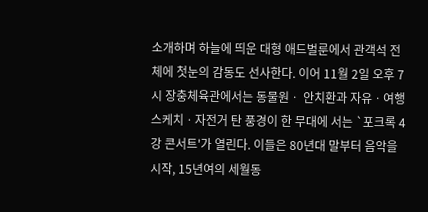소개하며 하늘에 띄운 대형 애드벌룬에서 관객석 전체에 첫눈의 감동도 선사한다. 이어 11월 2일 오후 7시 장충체육관에서는 동물원ㆍ 안치환과 자유ㆍ여행스케치ㆍ자전거 탄 풍경이 한 무대에 서는 `포크록 4강 콘서트'가 열린다. 이들은 80년대 말부터 음악을 시작, 15년여의 세월동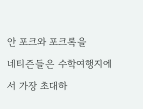안 포크와 포크록을
네티즌들은 수학여행지에서 가장 초대하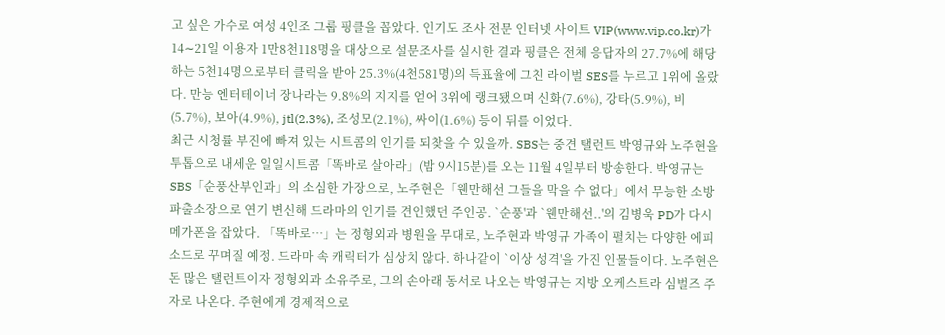고 싶은 가수로 여성 4인조 그룹 핑클을 꼽았다. 인기도 조사 전문 인터넷 사이트 VIP(www.vip.co.kr)가 14∼21일 이용자 1만8천118명을 대상으로 설문조사를 실시한 결과 핑클은 전체 응답자의 27.7%에 해당하는 5천14명으로부터 클릭을 받아 25.3%(4천581명)의 득표율에 그친 라이벌 SES를 누르고 1위에 올랐다. 만능 엔터테이너 장나라는 9.8%의 지지를 얻어 3위에 랭크됐으며 신화(7.6%), 강타(5.9%), 비(5.7%), 보아(4.9%), jtl(2.3%), 조성모(2.1%), 싸이(1.6%) 등이 뒤를 이었다.
최근 시청률 부진에 빠져 있는 시트콤의 인기를 되찾을 수 있을까. SBS는 중견 탤런트 박영규와 노주현을 투톱으로 내세운 일일시트콤「똑바로 살아라」(밤 9시15분)를 오는 11월 4일부터 방송한다. 박영규는 SBS「순풍산부인과」의 소심한 가장으로, 노주현은「웬만해선 그들을 막을 수 없다」에서 무능한 소방파출소장으로 연기 변신해 드라마의 인기를 견인했던 주인공. `순풍'과 `웬만해선..'의 김병욱 PD가 다시 메가폰을 잡았다. 「똑바로…」는 정형외과 병원을 무대로, 노주현과 박영규 가족이 펼치는 다양한 에피소드로 꾸며질 예정. 드라마 속 캐릭터가 심상치 않다. 하나같이 `이상 성격'을 가진 인물들이다. 노주현은 돈 많은 탤런트이자 정형외과 소유주로, 그의 손아래 동서로 나오는 박영규는 지방 오케스트라 심벌즈 주자로 나온다. 주현에게 경제적으로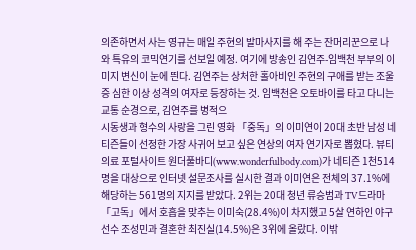의존하면서 사는 영규는 매일 주현의 발마사지를 해 주는 잔머리꾼으로 나와 특유의 코믹연기를 선보일 예정. 여기에 방송인 김연주-임백천 부부의 이미지 변신이 눈에 띈다. 김연주는 상처한 홀아비인 주현의 구애를 받는 조울증 심한 이상 성격의 여자로 등장하는 것. 임백천은 오토바이를 타고 다니는 교통 순경으로, 김연주를 병적으
시동생과 형수의 사랑을 그린 영화 「중독」의 이미연이 20대 초반 남성 네티즌들이 선정한 가장 사귀어 보고 싶은 연상의 여자 연기자로 뽑혔다. 뷰티 의료 포털사이트 원더풀바디(www.wonderfulbody.com)가 네티즌 1천514명을 대상으로 인터넷 설문조사를 실시한 결과 이미연은 전체의 37.1%에 해당하는 561명의 지지를 받았다. 2위는 20대 청년 류승범과 TV드라마 「고독」에서 호흡을 맞추는 이미숙(28.4%)이 차지했고 5살 연하인 야구선수 조성민과 결혼한 최진실(14.5%)은 3위에 올랐다. 이밖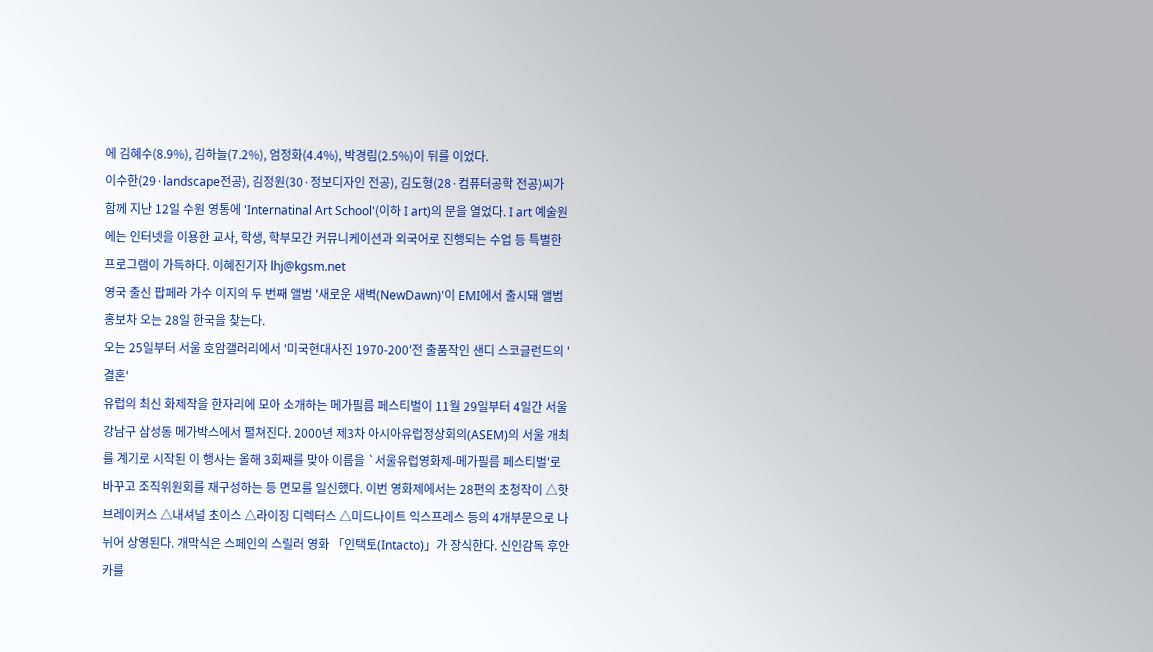에 김혜수(8.9%), 김하늘(7.2%), 엄정화(4.4%), 박경림(2.5%)이 뒤를 이었다.
이수한(29·landscape전공), 김정원(30·정보디자인 전공), 김도형(28·컴퓨터공학 전공)씨가 함께 지난 12일 수원 영통에 'Internatinal Art School'(이하 I art)의 문을 열었다. I art 예술원에는 인터넷을 이용한 교사, 학생, 학부모간 커뮤니케이션과 외국어로 진행되는 수업 등 특별한 프로그램이 가득하다. 이혜진기자 lhj@kgsm.net
영국 출신 팝페라 가수 이지의 두 번째 앨범 '새로운 새벽(NewDawn)'이 EMI에서 출시돼 앨범 홍보차 오는 28일 한국을 찾는다.
오는 25일부터 서울 호암갤러리에서 '미국현대사진 1970-200'전 출품작인 샌디 스코글런드의 '결혼'
유럽의 최신 화제작을 한자리에 모아 소개하는 메가필름 페스티벌이 11월 29일부터 4일간 서울 강남구 삼성동 메가박스에서 펼쳐진다. 2000년 제3차 아시아유럽정상회의(ASEM)의 서울 개최를 계기로 시작된 이 행사는 올해 3회째를 맞아 이름을 `서울유럽영화제-메가필름 페스티벌'로 바꾸고 조직위원회를 재구성하는 등 면모를 일신했다. 이번 영화제에서는 28편의 초청작이 △핫 브레이커스 △내셔널 초이스 △라이징 디렉터스 △미드나이트 익스프레스 등의 4개부문으로 나뉘어 상영된다. 개막식은 스페인의 스릴러 영화 「인택토(Intacto)」가 장식한다. 신인감독 후안 카를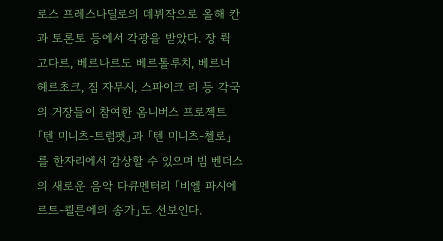로스 프레스나딜로의 데뷔작으로 올해 칸과 토론토 등에서 각광을 받았다. 장 뤽 고다르, 베르나르도 베르톨루치, 베르너 헤르초크, 짐 자무시, 스파이크 리 등 각국의 거장들이 참여한 옴니버스 프로젝트 「텐 미니츠-트럼펫」과 「텐 미니츠-첼로」를 한자리에서 감상할 수 있으며 빔 벤더스의 새로운 음악 다큐멘터리 「비엘 파시에르트-쾰른에의 송가」도 선보인다.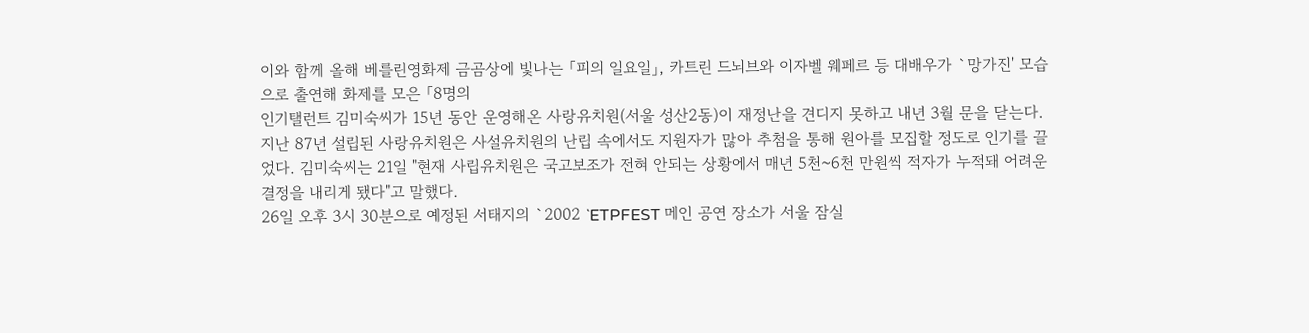이와 함께 올해 베를린영화제 금곰상에 빛나는 「피의 일요일」, 카트린 드뇌브와 이자벨 웨페르 등 대배우가 `망가진' 모습으로 출연해 화제를 모은 「8명의
인기탤런트 김미숙씨가 15년 동안 운영해온 사랑유치원(서울 성산2동)이 재정난을 견디지 못하고 내년 3월 문을 닫는다. 지난 87년 설립된 사랑유치원은 사설유치원의 난립 속에서도 지원자가 많아 추첨을 통해 원아를 모집할 정도로 인기를 끌었다. 김미숙씨는 21일 "현재 사립유치원은 국고보조가 전혀 안되는 상황에서 매년 5천~6천 만원씩 적자가 누적돼 어려운 결정을 내리게 됐다"고 말했다.
26일 오후 3시 30분으로 예정된 서태지의 `2002 `ETPFEST 메인 공연 장소가 서울 잠실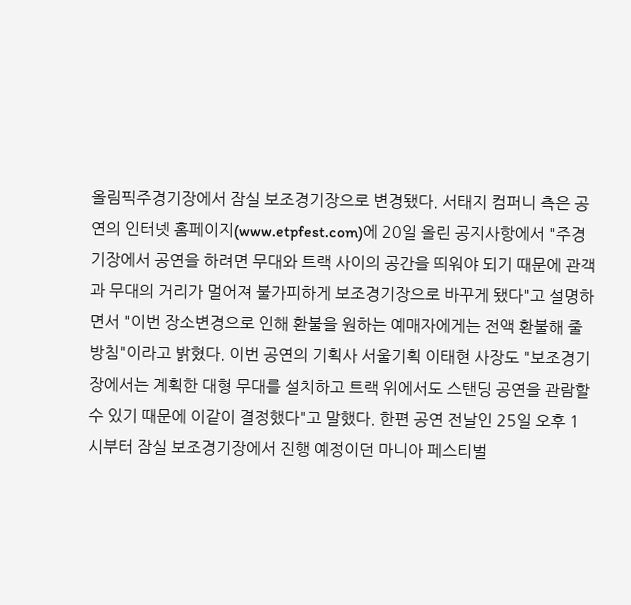올림픽주경기장에서 잠실 보조경기장으로 변경됐다. 서태지 컴퍼니 측은 공연의 인터넷 홈페이지(www.etpfest.com)에 20일 올린 공지사항에서 "주경기장에서 공연을 하려면 무대와 트랙 사이의 공간을 띄워야 되기 때문에 관객과 무대의 거리가 멀어져 불가피하게 보조경기장으로 바꾸게 됐다"고 설명하면서 "이번 장소변경으로 인해 환불을 원하는 예매자에게는 전액 환불해 줄 방침"이라고 밝혔다. 이번 공연의 기획사 서울기획 이태현 사장도 "보조경기장에서는 계획한 대형 무대를 설치하고 트랙 위에서도 스탠딩 공연을 관람할 수 있기 때문에 이같이 결정했다"고 말했다. 한편 공연 전날인 25일 오후 1시부터 잠실 보조경기장에서 진행 예정이던 마니아 페스티벌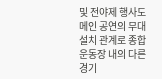및 전야제 행사도 메인 공연의 무대설치 관계로 종합 운동장 내의 다른 경기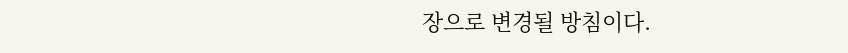장으로 변경될 방침이다.